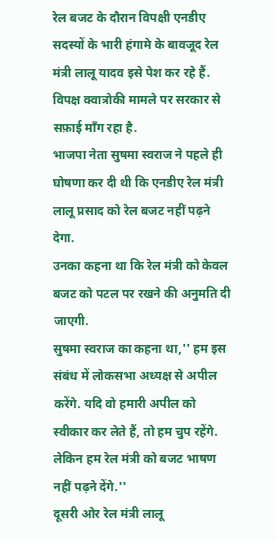रेल बजट के दौरान विपक्षी एनडीए सदस्यों के भारी हंगामे के बावजूद रेल मंत्री लालू यादव इसे पेश कर रहे हैं. विपक्ष क्वात्रोकी मामले पर सरकार से सफ़ाई माँग रहा है.
भाजपा नेता सुषमा स्वराज ने पहले ही घोषणा कर दी थी कि एनडीए रेल मंत्री लालू प्रसाद को रेल बजट नहीं पढ़ने देगा.
उनका कहना था कि रेल मंत्री को केवल बजट को पटल पर रखने की अनुमति दी जाएगी.
सुषमा स्वराज का कहना था,'' हम इस संबंध में लोकसभा अध्यक्ष से अपील करेंगे. यदि वो हमारी अपील को स्वीकार कर लेते हैं, तो हम चुप रहेंगे. लेकिन हम रेल मंत्री को बजट भाषण नहीं पढ़ने देंगे.''
दूसरी ओर रेल मंत्री लालू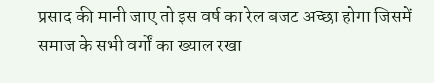प्रसाद की मानी जाए तो इस वर्ष का रेल बजट अच्छा होगा जिसमें समाज के सभी वर्गों का ख्याल रखा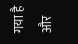गया है और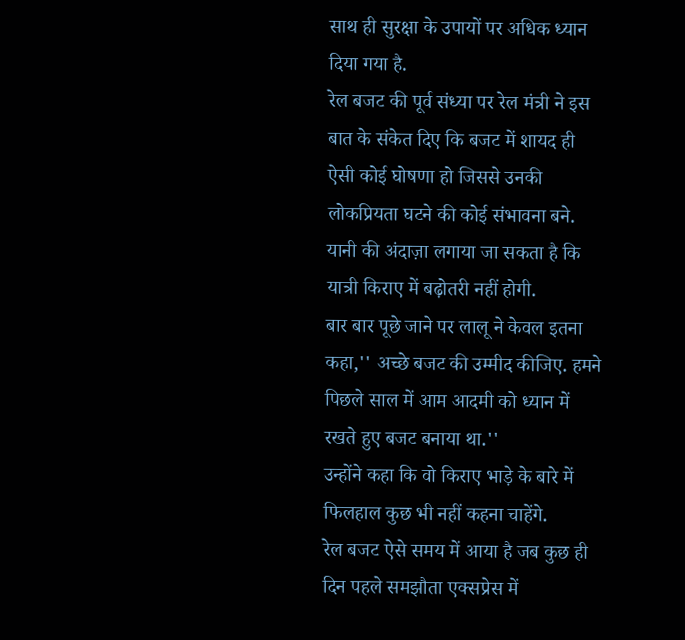साथ ही सुरक्षा के उपायों पर अधिक ध्यान दिया गया है.
रेल बजट की पूर्व संध्या पर रेल मंत्री ने इस बात के संकेत दिए कि बजट में शायद ही ऐसी कोई घोषणा हो जिससे उनकी लोकप्रियता घटने की कोई संभावना बने.
यानी की अंदाज़ा लगाया जा सकता है कि यात्री किराए में बढ़ोतरी नहीं होगी.
बार बार पूछे जाने पर लालू ने केवल इतना कहा,'' अच्छे बजट की उम्मीद कीजिए. हमने पिछले साल में आम आदमी को ध्यान में रखते हुए बजट बनाया था.''
उन्होंने कहा कि वो किराए भाड़े के बारे में फिलहाल कुछ भी नहीं कहना चाहेंगे.
रेल बजट ऐसे समय में आया है जब कुछ ही दिन पहले समझौता एक्सप्रेस में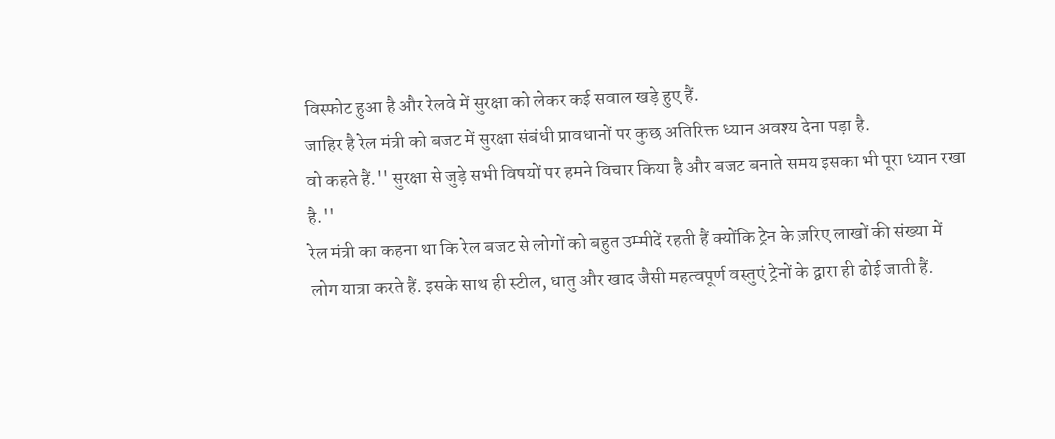विस्फोट हुआ है और रेलवे में सुरक्षा को लेकर कई सवाल खड़े हुए हैं.
जाहिर है रेल मंत्री को बजट में सुरक्षा संबंधी प्रावधानों पर कुछ अतिरिक्त ध्यान अवश्य देना पड़ा है.
वो कहते हैं.'' सुरक्षा से जुड़े सभी विषयों पर हमने विचार किया है और बजट बनाते समय इसका भी पूरा ध्यान रखा है.''
रेल मंत्री का कहना था कि रेल बजट से लोगों को बहुत उम्मीदें रहती हैं क्योंकि ट्रेन के ज़रिए लाखों की संख्या में लोग यात्रा करते हैं. इसके साथ ही स्टील, धातु और खाद जैसी महत्वपूर्ण वस्तुएं ट्रेनों के द्वारा ही ढोई जाती हैं.